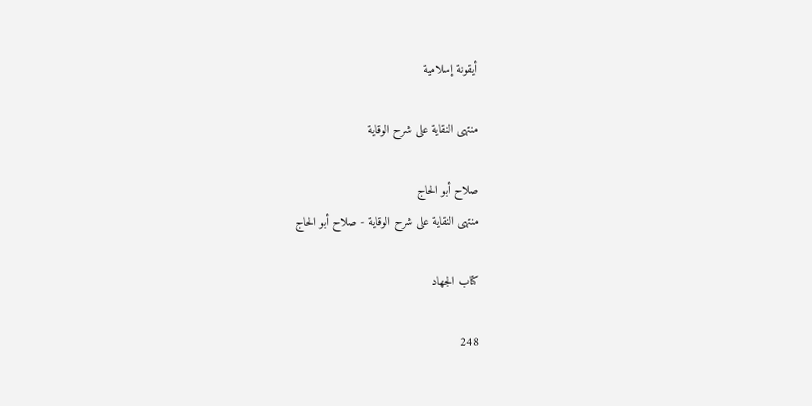أيقونة إسلامية

منتهى النقاية على شرح الوقاية

صلاح أبو الحاج
منتهى النقاية على شرح الوقاية - صلاح أبو الحاج

كتاب الجهاد

248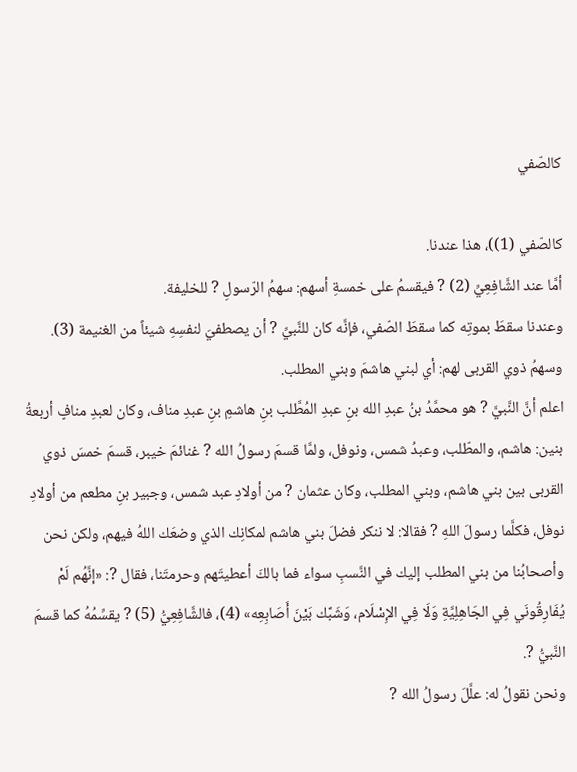كالصّفي

كالصّفي (1))، هذا عندنا.
أمَّا عند الشَّافِعِيِّ (2) ? فيقسمُ على خمسةِ أسهم: سهمُ الرّسولِ ? للخليفة.
وعندنا سقطَ بموتِه كما سقطَ الصّفي، فإنَّه كان للنَّبيِّ ? أن يصطفيَ لنفسِهِ شيئاً من الغنيمة (3).
وسهمُ ذوي القربى لهم: أي لبني هاشمَ وبني المطلب.
اعلم أنَّ النَّبيَّ ? هو محمَّدُ بنُ عبدِ الله بنِ عبدِ المُطَّلب بنِ هاشمِ بنِ عبدِ مناف، وكان لعبدِ منافٍ أربعةُ بنين: هاشم، والمطّلب، وعبدُ شمس، ونوفل، ولمَّا قسمَ رسولُ الله ? غنائمَ خيبر، قسمَ خمسَ ذوي القربى بين بني هاشم، وبني المطلب، وكان عثمان ? من أولادِ عبد شمس، وجبير بنِ مطعم من أولادِ نوفل، فكلَّما رسولَ اللهِ ? فقالا: لا ننكر فضلَ بني هاشم لمكانِك الذي وضعَك اللهُ فيهم، ولكن نحن وأصحابُنا من بني المطلب إليك في النَّسبِ سواء فما بالكَ أعطيتَهم وحرمتَنا، فقال ?: «إنَّهُم لَمْ يُفَارِقُونَي فِي الجَاهِلِيَّةِ وَلَا فِي الإِسْلَام، وَشَبَّك بَيْنَ أَصَابِعِه» (4)، فالشَّافِعِيُّ (5) ? يقسِّمُهُ كما قسمَ النَّبيُّ ?.
ونحن نقولُ له: علَّلَ رسولُ الله ?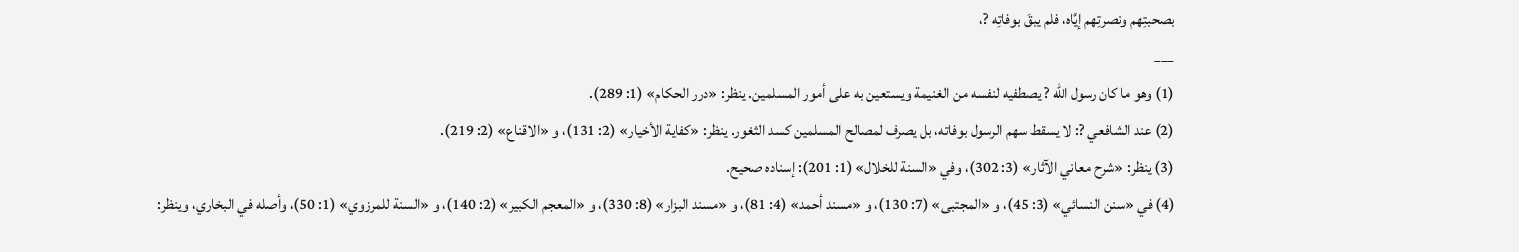بصحبتِهم ونصرتِهم إيَّاه، فلم يبقَ بوفاتِه ?،
___
(1) وهو ما كان رسول الله ? يصطفيه لنفسه من الغنيمة ويستعين به على أمور المسلمين. ينظر: «درر الحكام» (1: 289).
(2) عند الشافعي ?: لا يسقط سهم الرسول بوفاته، بل يصرف لمصالح المسلمين كسد الثغور. ينظر: «كفاية الأخيار» (2: 131)، و «الاقناع» (2: 219).
(3) ينظر: «شرح معاني الآثار» (3: 302)، وفي «السنة للخلال» (1: 201): إسناده صحيح.
(4) في «سنن النسائي» (3: 45)، و «المجتبى» (7: 130)، و «مسند أحمد» (4: 81)، و «مسند البزار» (8: 330)، و «المعجم الكبير» (2: 140)، و «السنة للمرزوي» (1: 50)، وأصله في البخاري، وينظر: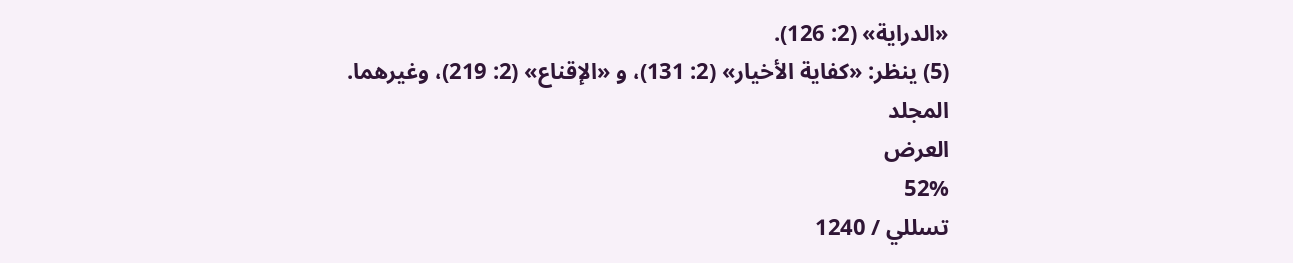«الدراية» (2: 126).
(5) ينظر: «كفاية الأخيار» (2: 131)، و «الإقناع» (2: 219)، وغيرهما.
المجلد
العرض
52%
تسللي / 1240